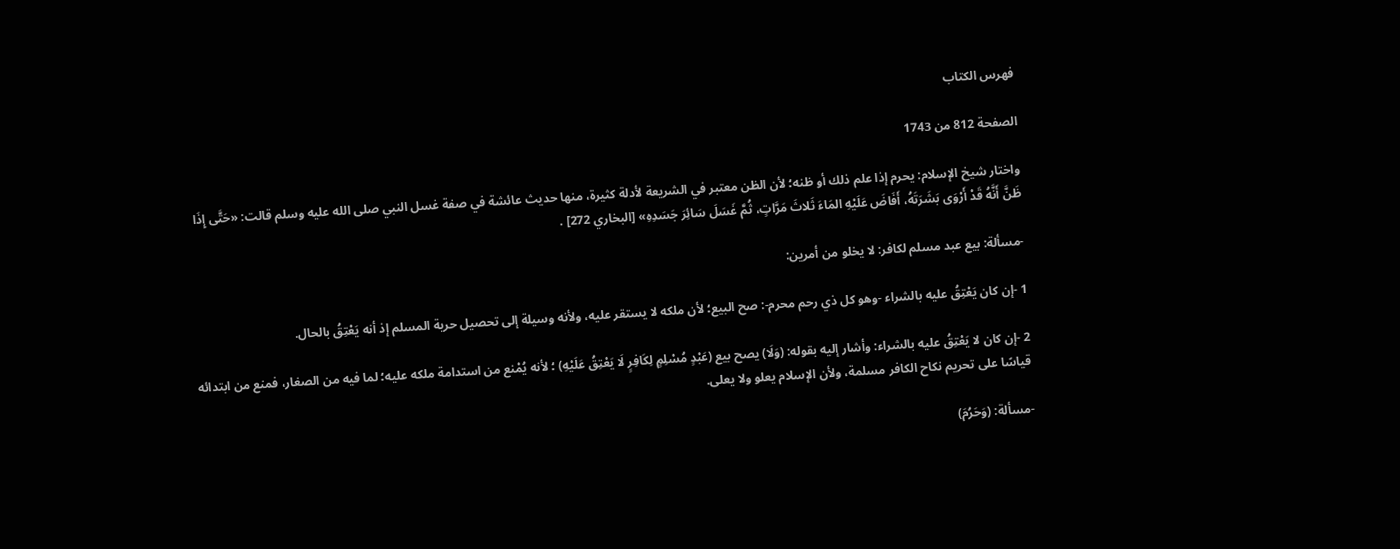فهرس الكتاب

الصفحة 812 من 1743

واختار شيخ الإسلام: يحرم إذا علم ذلك أو ظنه؛ لأن الظن معتبر في الشريعة لأدلة كثيرة، منها حديث عائشة في صفة غسل النبي صلى الله عليه وسلم قالت: «حَتَّى إِذَا ظَنَّ أَنَّهُ قَدْ أَرْوَى بَشَرَتَهُ، أَفَاضَ عَلَيْهِ المَاءَ ثَلاثَ مَرَّاتٍ، ثُمَّ غَسَلَ سَائِرَ جَسَدِهِ» [البخاري 272] .

-مسألة: بيع عبد مسلم لكافر: لا يخلو من أمرين:

1 -إن كان يَعْتِقُ عليه بالشراء -وهو كل ذي رحم محرم-: صح البيع؛ لأن ملكه لا يستقر عليه، ولأنه وسيلة إلى تحصيل حرية المسلم إذ أنه يَعْتِقُ بالحال.

2 -إن كان لا يَعْتِقُ عليه بالشراء: وأشار إليه بقوله: (وَلَا) يصح بيع (عَبْدٍ مُسْلِمٍ لِكَافِرٍ لَا يَعْتِقُ عَلَيْهِ) ؛ لأنه يُمْنع من استدامة ملكه عليه؛ لما فيه من الصغار، فمنع من ابتدائه قياسًا على تحريم نكاح الكافر مسلمة، ولأن الإسلام يعلو ولا يعلى.

-مسألة: (وَحَرُمَ)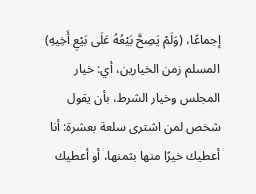إجماعًا، (وَلَمْ يَصِحَّ بَيْعُهُ عَلَى بَيْعِ أَخِيهِ) المسلم زمن الخيارين، أي: خيار المجلس وخيار الشرط، بأن يقول شخص لمن اشترى سلعة بعشرة: أنا أعطيك خيرًا منها بثمنها، أو أعطيك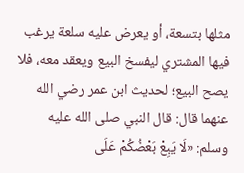مثلها بتسعة، أو يعرض عليه سلعة يرغب فيها المشتري ليفسخ البيع ويعقد معه، فلا يصح البيع؛ لحديث ابن عمر رضي الله عنهما قال: قال النبي صلى الله عليه وسلم: «لَا يَبِعْ بَعْضُكُمْ عَلَى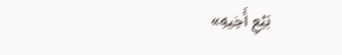بَيْعِ أَخِيهِ»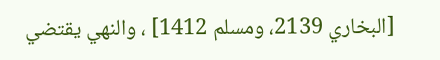[البخاري 2139، ومسلم 1412] ، والنهي يقتضي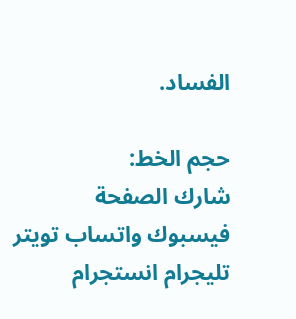الفساد.

حجم الخط:
شارك الصفحة
فيسبوك واتساب تويتر تليجرام انستجرام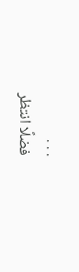. . .
فضلًا انتظر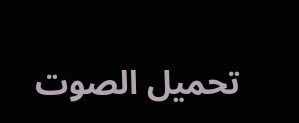تحميل الصوت